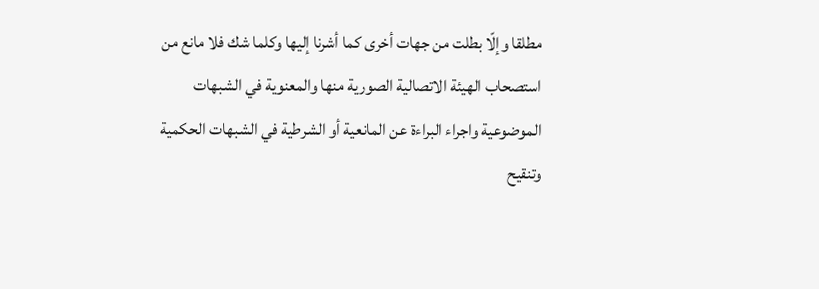مطلقا وإلّا بطلت من جهات أخرى كما أشرنا إليها وكلما شك فلا مانع من استصحاب الهيئة الاتصالية الصورية منها والمعنوية في الشبهات الموضوعية واجراء البراءة عن المانعية أو الشرطية في الشبهات الحكمية وتنقيح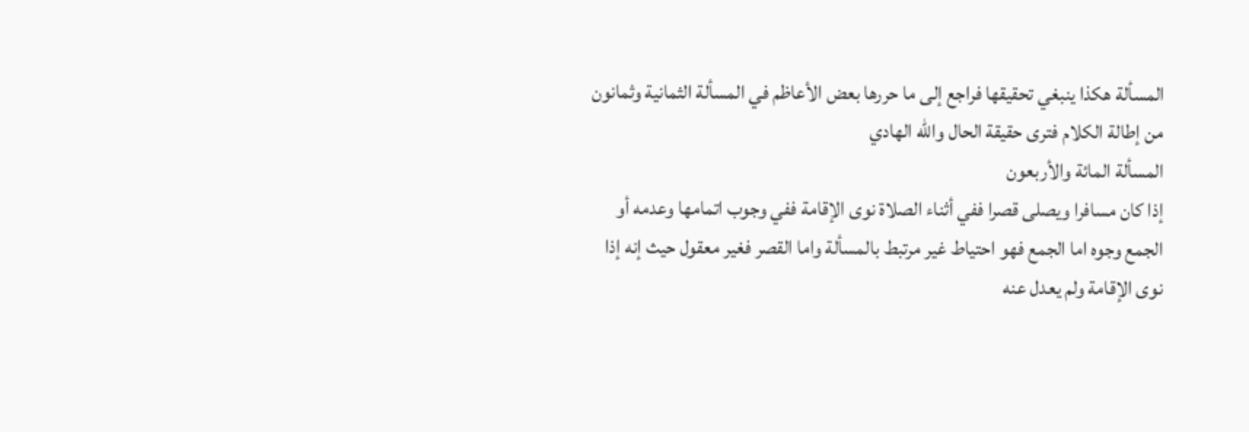المسألة هكذا ينبغي تحقيقها فراجع إلى ما حررها بعض الأعاظم في المسألة الثمانية وثمانون من إطالة الكلام فترى حقيقة الحال واللّه الهادي
المسألة المائة والأربعون
إذا كان مسافرا ويصلى قصرا ففي أثناء الصلاة نوى الإقامة ففي وجوب اتمامها وعدمه أو الجمع وجوه اما الجمع فهو احتياط غير مرتبط بالمسألة واما القصر فغير معقول حيث إنه إذا نوى الإقامة ولم يعدل عنه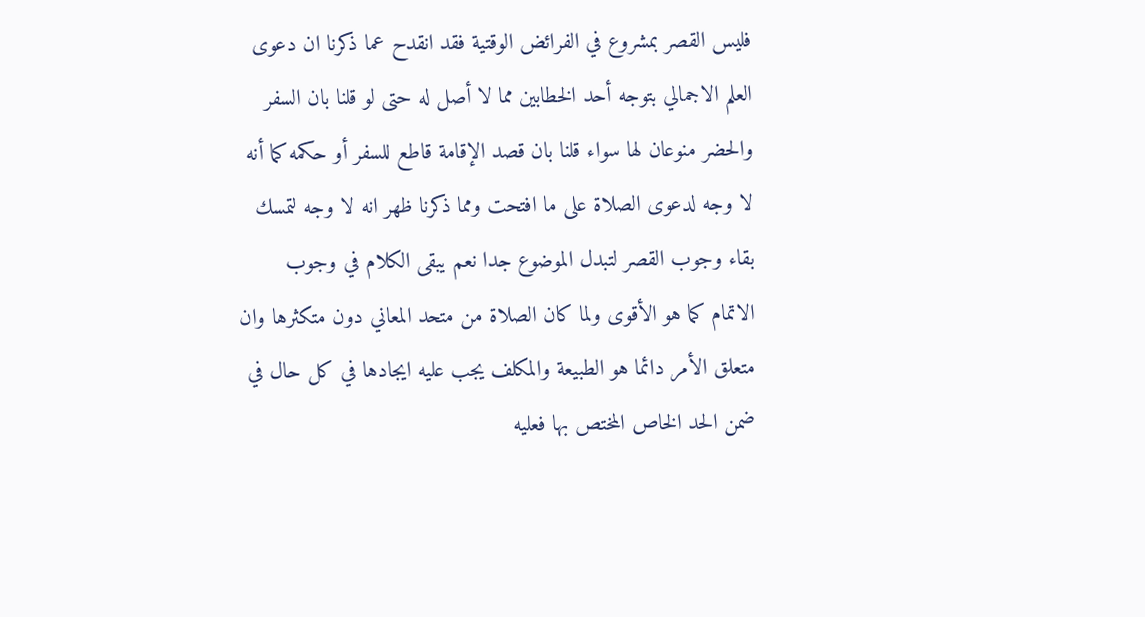فليس القصر بمشروع في الفرائض الوقتية فقد انقدح عما ذكرنا ان دعوى العلم الاجمالي بتوجه أحد الخطابين مما لا أصل له حتى لو قلنا بان السفر والحضر منوعان لها سواء قلنا بان قصد الإقامة قاطع للسفر أو حكمه كما أنه لا وجه لدعوى الصلاة على ما افتحت ومما ذكرنا ظهر انه لا وجه لتمسك بقاء وجوب القصر لتبدل الموضوع جدا نعم يبقى الكلام في وجوب الاتمام كما هو الأقوى ولما كان الصلاة من متحد المعاني دون متكثرها وان متعلق الأمر دائما هو الطبيعة والمكلف يجب عليه ايجادها في كل حال في ضمن الحد الخاص المختص بها فعليه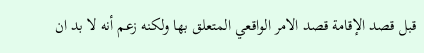قبل قصد الإقامة قصد الامر الواقعي المتعلق بها ولكنه زعم أنه لا بد ان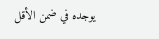يوجده في ضمن الأقل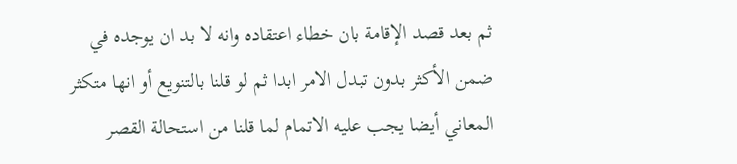ثم بعد قصد الإقامة بان خطاء اعتقاده وانه لا بد ان يوجده في ضمن الأكثر بدون تبدل الامر ابدا ثم لو قلنا بالتنويع أو انها متكثر المعاني أيضا يجب عليه الاتمام لما قلنا من استحالة القصر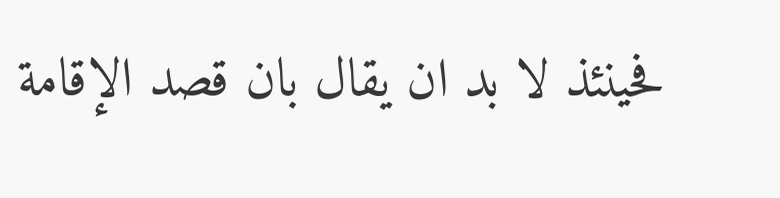فحينئذ لا بد ان يقال بان قصد الإقامة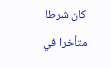كان شرطا متأخرا في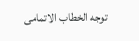توجه الخطاب الاتمامى